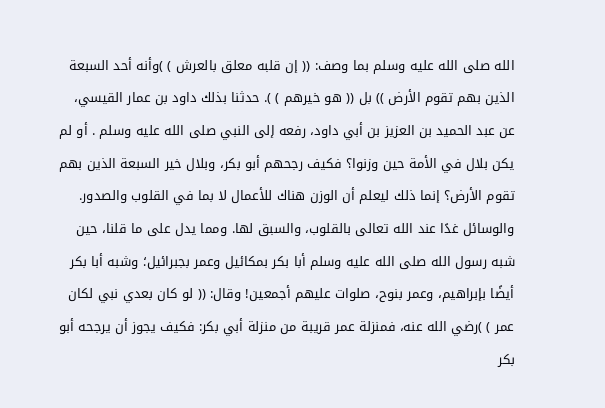الله صلى الله عليه وسلم بما وصف: (( إن قلبه معلق بالعرش ) )وأنه أحد السبعة الذين بهم تقوم الأرض )) بل (( هو خيرهم ) ). حدثنا بذلك داود بن عمار القيسي، عن عبد الحميد بن العزيز بن أبي داود، رفعه إلى النبي صلى الله عليه وسلم . أو لم يكن بلال في الأمة حين وزنوا؟ فكيف رجحهم أبو بكر، وبلال خير السبعة الذين بهم تقوم الأرض؟ إنما ذلك ليعلم أن الوزن هناك للأعمال لا بما في القلوب والصدور. والوسائل غدًا عند الله تعالى بالقلوب، والسبق لها. ومما يدل على ما قلنا، حين شبه رسول الله صلى الله عليه وسلم أبا بكر بمكائيل وعمر بجبرائيل؛ وشبه أبا بكر أيضًا بإبراهيم، وعمر بنوح، صلوات عليهم أجمعين! وقال: (( لو كان بعدي نبي لكان عمر ) )رضي الله عنه، فمنزلة عمر قريبة من منزلة أبي بكر: فكيف يجوز أن يرجحه أبو بكر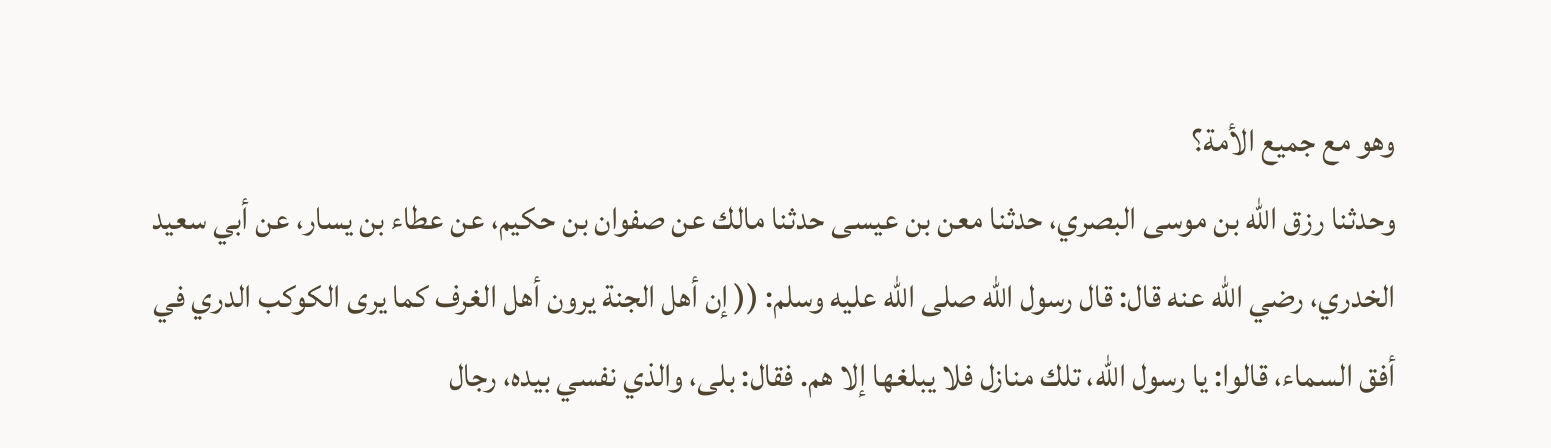وهو مع جميع الأمة؟
وحدثنا رزق الله بن موسى البصري، حدثنا معن بن عيسى حدثنا مالك عن صفوان بن حكيم، عن عطاء بن يسار، عن أبي سعيد الخدري، رضي الله عنه قال: قال رسول الله صلى الله عليه وسلم: (( إن أهل الجنة يرون أهل الغرف كما يرى الكوكب الدري في أفق السماء، قالوا: يا رسول الله، تلك منازل فلا يبلغها إلا هم. فقال: بلى، والذي نفسي بيده، رجال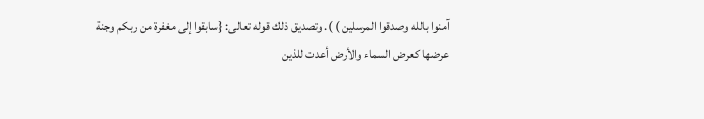آمنوا بالله وصدقوا المرسلين ) ). وتصديق ذلك قوله تعالى: {سابقوا إلى مغفرة من ربكم وجنة عرضها كعرض السماء والأرض أعدت للذين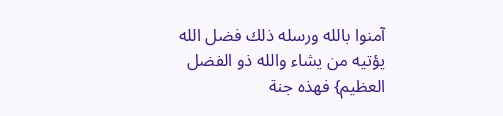آمنوا بالله ورسله ذلك فضل الله يؤتيه من يشاء والله ذو الفضل العظيم} فهذه جنة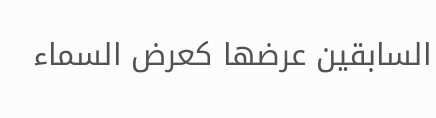السابقين عرضها كعرض السماء